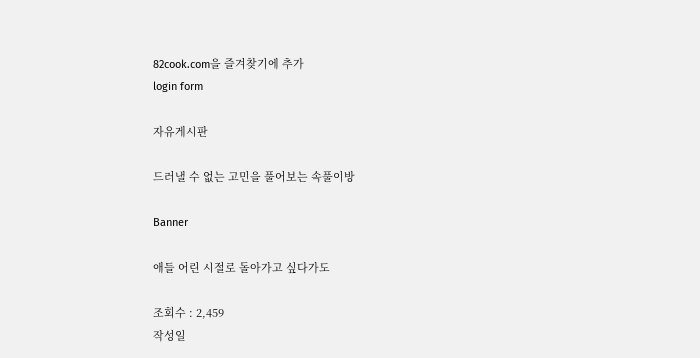82cook.com을 즐겨찾기에 추가
login form

자유게시판

드러낼 수 없는 고민을 풀어보는 속풀이방

Banner

애들 어린 시절로 돌아가고 싶다가도

조회수 : 2,459
작성일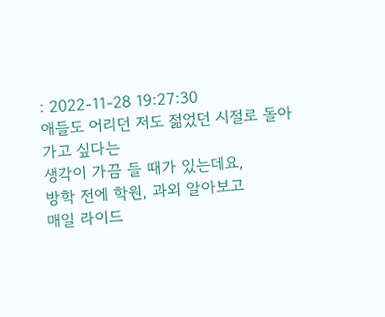: 2022-11-28 19:27:30
애들도 어리던 저도 젊었던 시절로 돌아가고 싶다는
생각이 가끔 들 때가 있는데요,
방학 전에 학원, 과외 알아보고
매일 라이드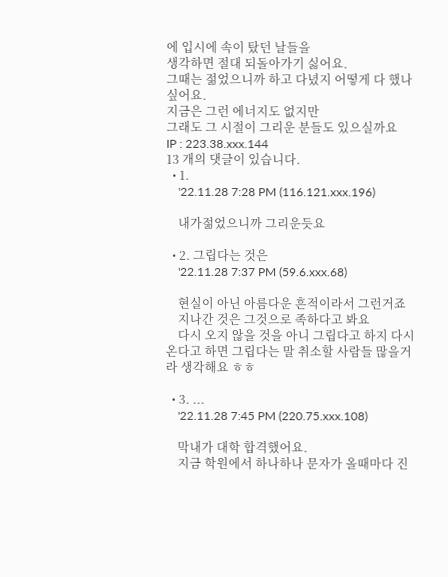에 입시에 속이 탔던 날들을
생각하면 절대 되돌아가기 싫어요.
그때는 젊었으니까 하고 다녔지 어떻게 다 했나 싶어요.
지금은 그런 에너지도 없지만
그래도 그 시절이 그리운 분들도 있으실까요
IP : 223.38.xxx.144
13 개의 댓글이 있습니다.
  • 1.
    '22.11.28 7:28 PM (116.121.xxx.196)

    내가젊었으니까 그리운듯요

  • 2. 그립다는 것은
    '22.11.28 7:37 PM (59.6.xxx.68)

    현실이 아닌 아름다운 흔적이라서 그런거죠
    지나간 것은 그것으로 족하다고 봐요
    다시 오지 않을 것을 아니 그립다고 하지 다시 온다고 하면 그립다는 말 취소할 사람들 많을거라 생각해요 ㅎㅎ

  • 3. ...
    '22.11.28 7:45 PM (220.75.xxx.108)

    막내가 대학 합격했어요.
    지금 학원에서 하나하나 문자가 올때마다 진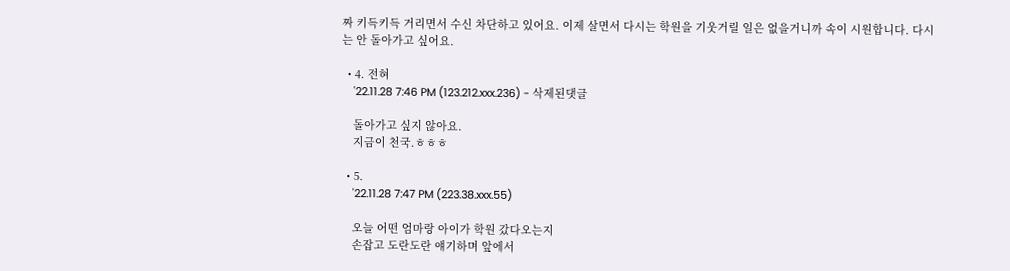짜 키득키득 거리면서 수신 차단하고 있어요. 이제 살면서 다시는 학원을 기웃거릴 일은 없을거니까 속이 시원합니다. 다시는 안 돌아가고 싶어요.

  • 4. 전혀
    '22.11.28 7:46 PM (123.212.xxx.236) - 삭제된댓글

    돌아가고 싶지 않아요.
    지금이 천국.ㅎㅎㅎ

  • 5.
    '22.11.28 7:47 PM (223.38.xxx.55)

    오늘 어떤 엄마랑 아이가 학원 갔다오는지
    손잡고 도란도란 얘기하며 앞에서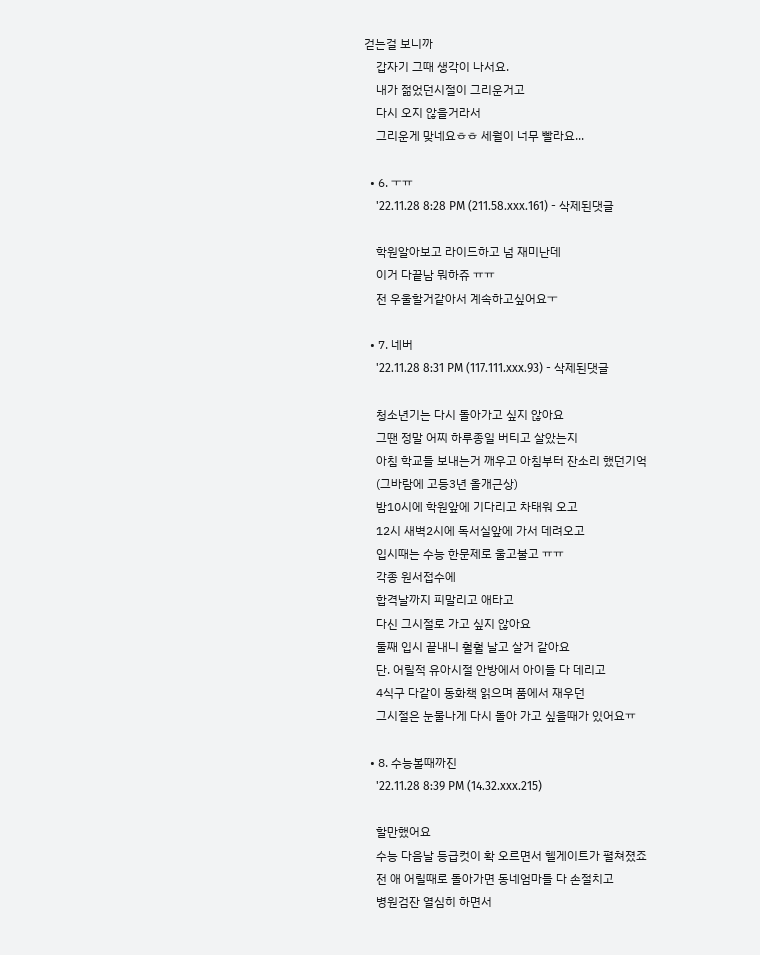걷는걸 보니까
    갑자기 그때 생각이 나서요.
    내가 젊었던시절이 그리운거고
    다시 오지 않을거라서
    그리운게 맞네요ㅎㅎ 세월이 너무 빨라요...

  • 6. ㅜㅠ
    '22.11.28 8:28 PM (211.58.xxx.161) - 삭제된댓글

    학원알아보고 라이드하고 넘 재미난데
    이거 다끝남 뭐하쥬 ㅠㅠ
    전 우울할거같아서 계속하고싶어요ㅜ

  • 7. 네버
    '22.11.28 8:31 PM (117.111.xxx.93) - 삭제된댓글

    청소년기는 다시 돌아가고 싶지 않아요
    그땐 정말 어찌 하루종일 버티고 살았는지
    아침 학교들 보내는거 깨우고 아침부터 잔소리 했던기억
    (그바람에 고등3년 올개근상)
    밤10시에 학원앞에 기다리고 차태워 오고
    12시 새벽2시에 독서실앞에 가서 데려오고
    입시때는 수능 한문제로 울고불고 ㅠㅠ
    각종 원서접수에
    합격날까지 피말리고 애타고
    다신 그시절로 가고 싶지 않아요
    둘째 입시 끝내니 훨훨 날고 살거 같아요
    단. 어릴적 유아시절 안방에서 아이들 다 데리고
    4식구 다같이 동화책 읽으며 품에서 재우던
    그시절은 눈물나게 다시 돌아 가고 싶을때가 있어요ㅠ

  • 8. 수능볼때까진
    '22.11.28 8:39 PM (14.32.xxx.215)

    할만했어요
    수능 다음날 등급컷이 확 오르면서 헬게이트가 펼쳐졌죠
    전 애 어릴때로 돌아가면 동네엄마들 다 손절치고
    병원검잔 열심히 하면서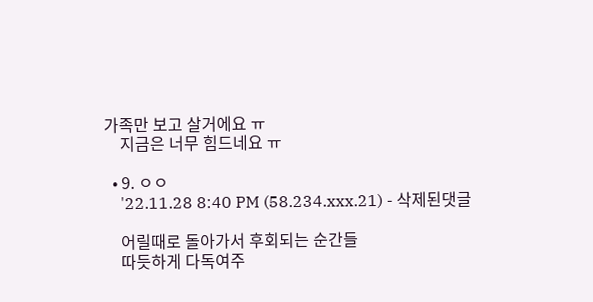가족만 보고 살거에요 ㅠ
    지금은 너무 힘드네요 ㅠ

  • 9. ㅇㅇ
    '22.11.28 8:40 PM (58.234.xxx.21) - 삭제된댓글

    어릴때로 돌아가서 후회되는 순간들
    따듯하게 다독여주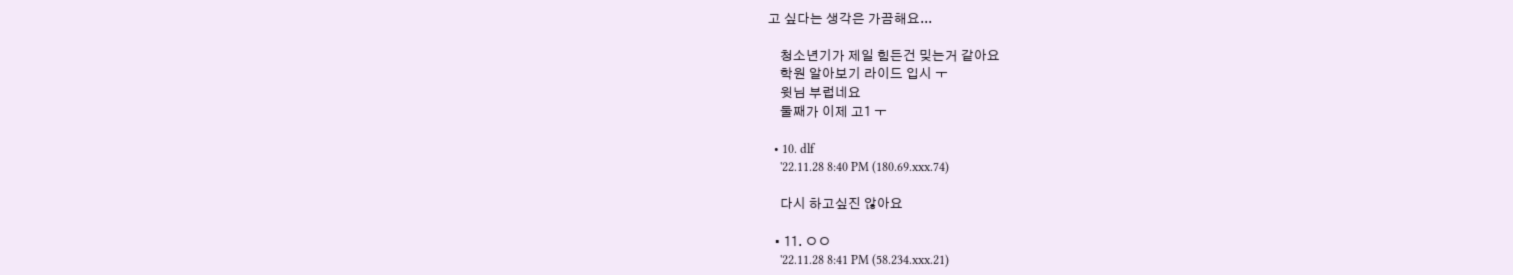고 싶다는 생각은 가끔해요...

    청소년기가 제일 힘든건 밎는거 같아요
    학원 알아보기 라이드 입시 ㅜ
    윗님 부럽네요
    둘째가 이제 고1 ㅜ

  • 10. dlf
    '22.11.28 8:40 PM (180.69.xxx.74)

    다시 하고싶진 않아요

  • 11. ㅇㅇ
    '22.11.28 8:41 PM (58.234.xxx.21)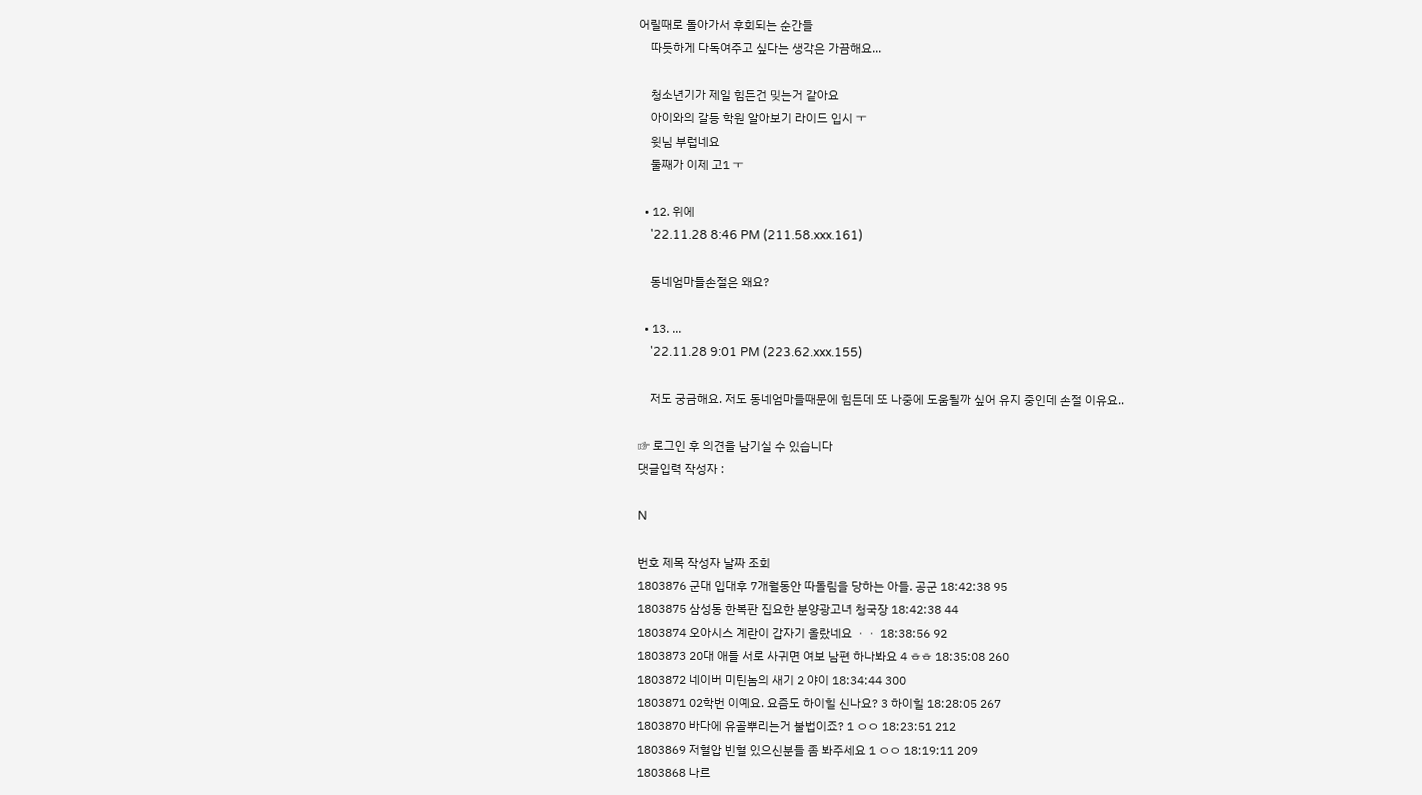어릴때로 돌아가서 후회되는 순간들
    따듯하게 다독여주고 싶다는 생각은 가끔해요...

    청소년기가 제일 힘든건 밎는거 같아요
    아이와의 갈등 학원 알아보기 라이드 입시 ㅜ
    윗님 부럽네요
    둘째가 이제 고1 ㅜ

  • 12. 위에
    '22.11.28 8:46 PM (211.58.xxx.161)

    동네엄마들손절은 왜요?

  • 13. ...
    '22.11.28 9:01 PM (223.62.xxx.155)

    저도 궁금해요. 저도 동네엄마들때문에 힘든데 또 나중에 도움될까 싶어 유지 중인데 손절 이유요..

☞ 로그인 후 의견을 남기실 수 있습니다
댓글입력 작성자 :

N

번호 제목 작성자 날짜 조회
1803876 군대 입대후 7개월동안 따돌림을 당하는 아들. 공군 18:42:38 95
1803875 삼성동 한복판 집요한 분양광고녀 청국장 18:42:38 44
1803874 오아시스 계란이 갑자기 올랐네요 ㆍㆍ 18:38:56 92
1803873 20대 애들 서로 사귀면 여보 남편 하나봐요 4 ㅎㅎ 18:35:08 260
1803872 네이버 미틴놈의 새기 2 야이 18:34:44 300
1803871 02학번 이예요. 요즘도 하이힐 신나요? 3 하이힐 18:28:05 267
1803870 바다에 유골뿌리는거 불법이죠? 1 ㅇㅇ 18:23:51 212
1803869 저혈압 빈혈 있으신분들 좀 봐주세요 1 ㅇㅇ 18:19:11 209
1803868 나르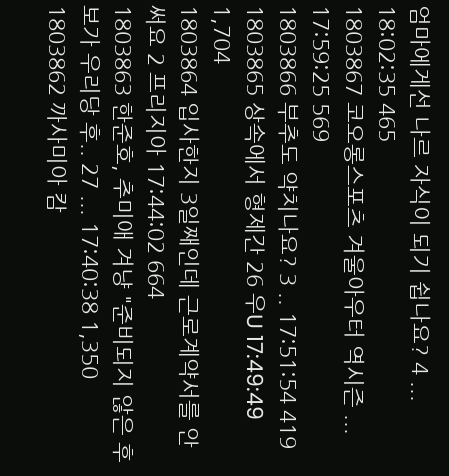엄마에게선 나르 자식이 되기 쉽나요? 4 ... 18:02:35 465
1803867 코오롱스포츠 겨울아우터 역시즌 ... 17:59:25 569
1803866 부추도 약치나요? 3 .. 17:51:54 419
1803865 상속에서 형제간 26 우U 17:49:49 1,704
1803864 입사한지 3일째인데 근로계약서를 안써요 2 프리지아 17:44:02 664
1803863 한준호, 추미애 겨냥 "준비되지 않은 후보가 우리당 후.. 27 ... 17:40:38 1,350
1803862 까사미아 캄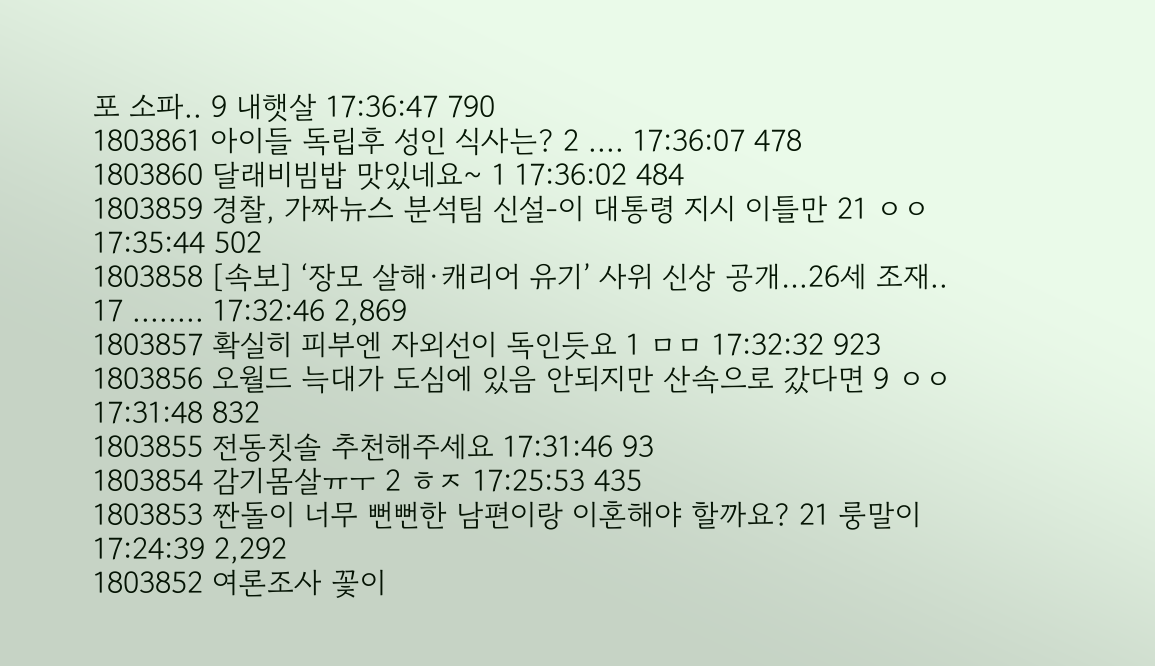포 소파.. 9 내햇살 17:36:47 790
1803861 아이들 독립후 성인 식사는? 2 .... 17:36:07 478
1803860 달래비빔밥 맛있네요~ 1 17:36:02 484
1803859 경찰, 가짜뉴스 분석팀 신설-이 대통령 지시 이틀만 21 ㅇㅇ 17:35:44 502
1803858 [속보] ‘장모 살해·캐리어 유기’ 사위 신상 공개…26세 조재.. 17 ........ 17:32:46 2,869
1803857 확실히 피부엔 자외선이 독인듯요 1 ㅁㅁ 17:32:32 923
1803856 오월드 늑대가 도심에 있음 안되지만 산속으로 갔다면 9 ㅇㅇ 17:31:48 832
1803855 전동칫솔 추천해주세요 17:31:46 93
1803854 감기몸살ㅠㅜ 2 ㅎㅈ 17:25:53 435
1803853 짠돌이 너무 뻔뻔한 남편이랑 이혼해야 할까요? 21 룽말이 17:24:39 2,292
1803852 여론조사 꽃이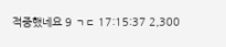적중했네요 9 ㄱㄷ 17:15:37 2,300